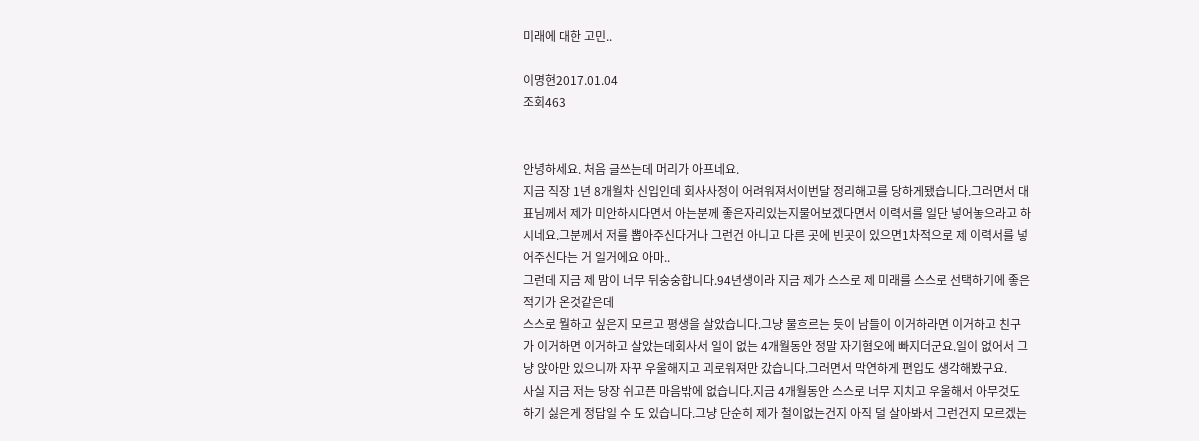미래에 대한 고민..

이명현2017.01.04
조회463


안녕하세요. 처음 글쓰는데 머리가 아프네요.
지금 직장 1년 8개월차 신입인데 회사사정이 어려워져서이번달 정리해고를 당하게됐습니다.그러면서 대표님께서 제가 미안하시다면서 아는분께 좋은자리있는지물어보겠다면서 이력서를 일단 넣어놓으라고 하시네요.그분께서 저를 뽑아주신다거나 그런건 아니고 다른 곳에 빈곳이 있으면1차적으로 제 이력서를 넣어주신다는 거 일거에요 아마..
그런데 지금 제 맘이 너무 뒤숭숭합니다.94년생이라 지금 제가 스스로 제 미래를 스스로 선택하기에 좋은 적기가 온것같은데
스스로 뭘하고 싶은지 모르고 평생을 살았습니다.그냥 물흐르는 듯이 남들이 이거하라면 이거하고 친구가 이거하면 이거하고 살았는데회사서 일이 없는 4개월동안 정말 자기혐오에 빠지더군요.일이 없어서 그냥 앉아만 있으니까 자꾸 우울해지고 괴로워져만 갔습니다.그러면서 막연하게 편입도 생각해봤구요.
사실 지금 저는 당장 쉬고픈 마음밖에 없습니다.지금 4개월동안 스스로 너무 지치고 우울해서 아무것도 하기 싫은게 정답일 수 도 있습니다.그냥 단순히 제가 철이없는건지 아직 덜 살아봐서 그런건지 모르겠는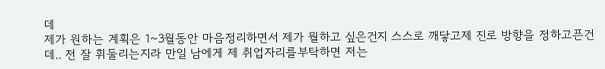데
제가 원하는 계획은 1~3월동안 마음정리하면서 제가 뭘하고 싶은건지 스스로 깨닿고제 진로 방향을 정하고픈건데.. 전 잘 휘둘리는지라 만일 남에게 제 취업자리를부탁하면 저는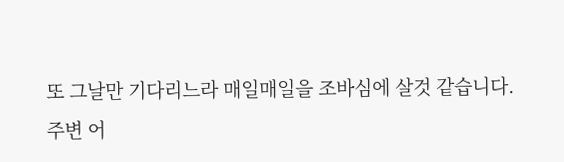또 그날만 기다리느라 매일매일을 조바심에 살것 같습니다.
주변 어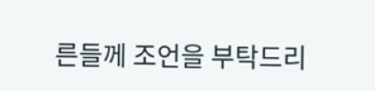른들께 조언을 부탁드리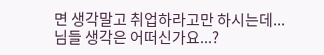면 생각말고 취업하라고만 하시는데...
님들 생각은 어떠신가요...?